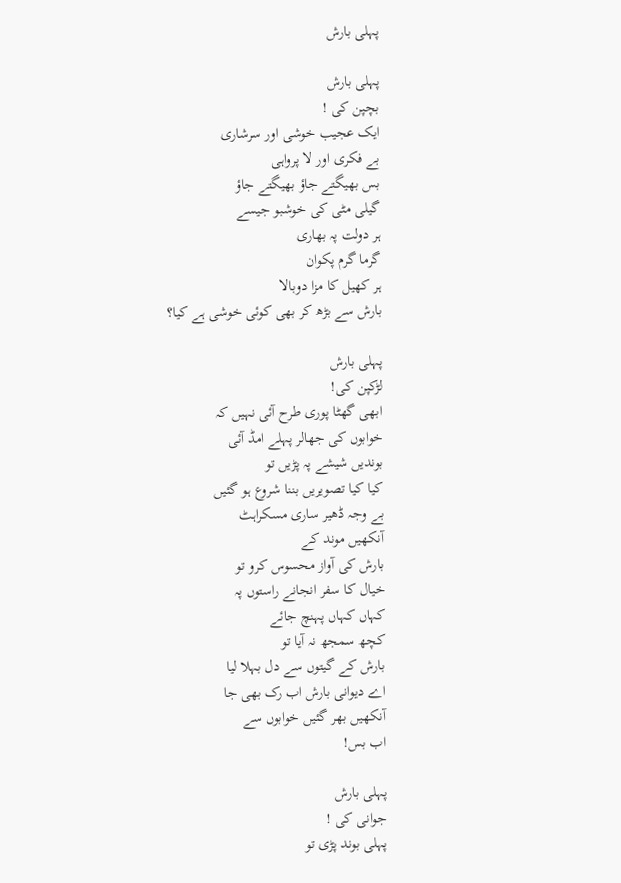پہلی بارش

پہلی بارش
بچپن کی !
ایک عجیب خوشی اور سرشاری
بے فکری اور لا پرواہی
بس بھیگتے جاؤ بھیگتے جاؤ
گیلی مٹی کی خوشبو جیسے
ہر دولت پہ بھاری
گرما گرم پکوان
ہر کھیل کا مزا دوبالا
بارش سے بڑھ کر بھی کوئی خوشی ہے کیا؟

پہلی بارش
لڑکپن کی!
ابھی گھٹا پوری طرح آئی نہیں کہ
خوابوں کی جھالر پہلے امڈ آئی
بوندیں شیشے پہ پڑیں تو
کیا کیا تصویریں بننا شروع ہو گئیں
بے وجہ ڈھیر ساری مسکراہٹ
آنکھیں موند کے
بارش کی آواز محسوس کرو تو
خیال کا سفر انجانے راستوں پہ
کہاں کہاں پہنچ جائے
کچھ سمجھ نہ آیا تو
بارش کے گیتوں سے دل بہلا لیا
اے دیوانی بارش اب رک بھی جا
آنکھیں بھر گئیں خوابوں سے
اب بس!

پہلی بارش
جوانی کی !
پہلی بوند پڑی تو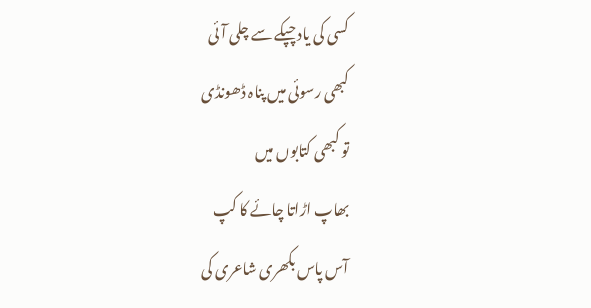کسی کی یاد چپکے سے چلی آئی
کبھی رسوئی میں پناہ ڈھونڈی
تو کبھی کتابوں میں
بھاپ اڑاتا چائے کا کپ
آس پاس بکھری شاعری کی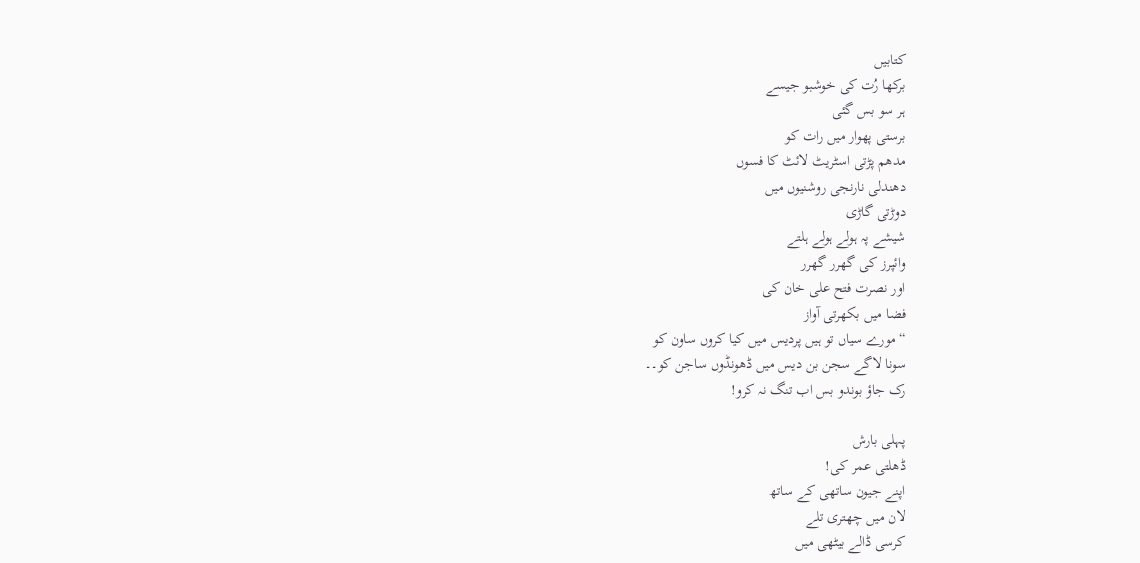کتابیں
برکھا رُت کی خوشبو جیسے
ہر سو بس گئی
برستی پھوار میں رات کو
مدھم پڑتی اسٹریٹ لائٹ کا فسوں
دھندلی نارنجی روشنیوں میں
دوڑتی گاڑی
شیشے پہ ہولے ہولے ہلتے
وائپرز کی گھرر گھرر
اور نصرت فتح علی خان کی
فضا میں بکھرتی آواز
“مورے سیاں تو ہیں پردیس میں کیا کروں ساون کو
سونا لاگے سجن بن دیس میں ڈھونڈوں ساجن کو۔۔
رک جاؤ بوندو بس اب تنگ نہ کرو!

پہلی بارش
ڈھلتی عمر کی!
اپنے جیون ساتھی کے ساتھ
لان میں چھتری تلے
کرسی ڈالے بیٹھی میں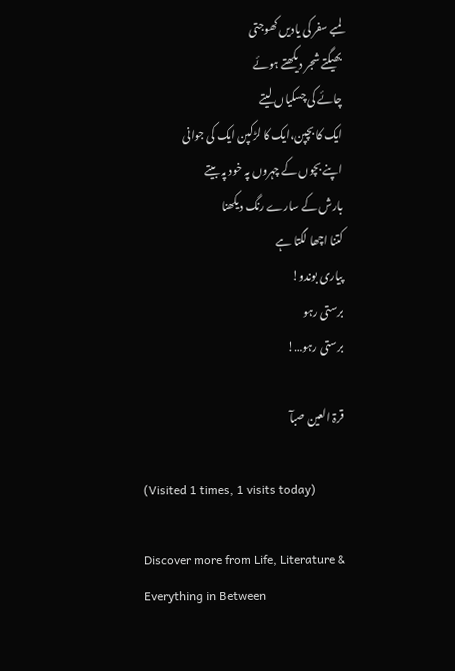لمبے سفر کی یادیں کھوجتی
بھیگتے شجر دیکھتے ہوئے
چائے کی چسکیاں لیتے
ایک کا بچپن،ایک کا لڑکپن ایک کی جوانی
اپنے بچوں کے چہروں پہ خود پہ بیتے
بارش کے سارے رنگ دیکھنا
کتنا اچھا لگتا ہے
پیاری بوندو!
برستی رہو
برستی رہو…!

قرۃ العین صبآ

(Visited 1 times, 1 visits today)

Discover more from Life, Literature & Everything in Between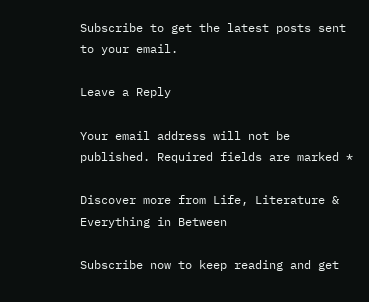Subscribe to get the latest posts sent to your email.

Leave a Reply

Your email address will not be published. Required fields are marked *

Discover more from Life, Literature & Everything in Between

Subscribe now to keep reading and get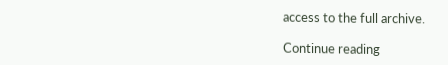access to the full archive.

Continue reading